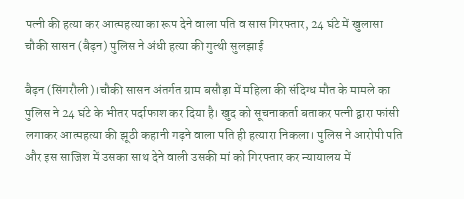पत्नी की हत्या कर आत्महत्या का रूप देने वाला पति व सास गिरफ्तार, 24 घंटे में खुलासा
चौकी सासन (बैढ़न) पुलिस ने अंधी हत्या की गुत्थी सुलझाई

बैढ़न (सिंगरौली)।चौकी सासन अंतर्गत ग्राम बसौड़ा में महिला की संदिग्ध मौत के मामले का पुलिस ने 24 घंटे के भीतर पर्दाफाश कर दिया है। खुद को सूचनाकर्ता बताकर पत्नी द्वारा फांसी लगाकर आत्महत्या की झूठी कहानी गढ़ने वाला पति ही हत्यारा निकला। पुलिस ने आरोपी पति और इस साजिश में उसका साथ देने वाली उसकी मां को गिरफ्तार कर न्यायालय में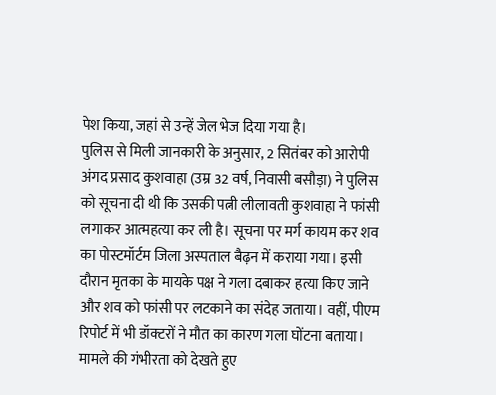पेश किया, जहां से उन्हें जेल भेज दिया गया है।
पुलिस से मिली जानकारी के अनुसार, 2 सितंबर को आरोपी अंगद प्रसाद कुशवाहा (उम्र 32 वर्ष, निवासी बसौड़ा) ने पुलिस को सूचना दी थी कि उसकी पत्नी लीलावती कुशवाहा ने फांसी लगाकर आत्महत्या कर ली है। सूचना पर मर्ग कायम कर शव का पोस्टमॉर्टम जिला अस्पताल बैढ़न में कराया गया। इसी दौरान मृतका के मायके पक्ष ने गला दबाकर हत्या किए जाने और शव को फांसी पर लटकाने का संदेह जताया। वहीं, पीएम रिपोर्ट में भी डॉक्टरों ने मौत का कारण गला घोंटना बताया।
मामले की गंभीरता को देखते हुए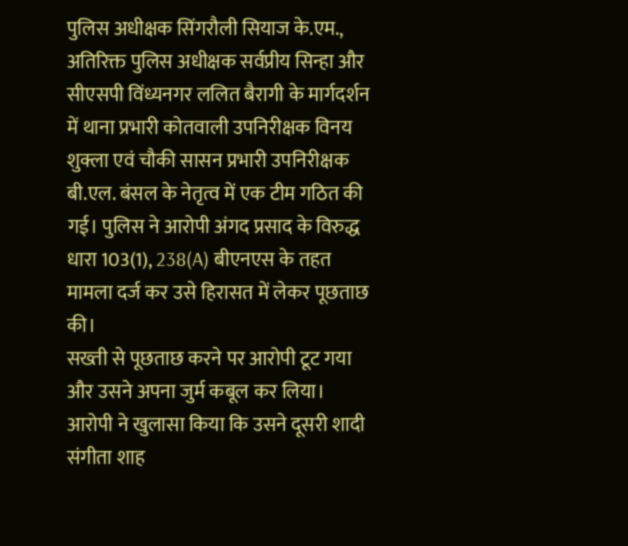पुलिस अधीक्षक सिंगरौली सियाज के.एम., अतिरिक्त पुलिस अधीक्षक सर्वप्रीय सिन्हा और सीएसपी विंध्यनगर ललित बैरागी के मार्गदर्शन में थाना प्रभारी कोतवाली उपनिरीक्षक विनय शुक्ला एवं चौकी सासन प्रभारी उपनिरीक्षक बी.एल. बंसल के नेतृत्व में एक टीम गठित की गई। पुलिस ने आरोपी अंगद प्रसाद के विरुद्ध धारा 103(1), 238(A) बीएनएस के तहत मामला दर्ज कर उसे हिरासत में लेकर पूछताछ की।
सख्ती से पूछताछ करने पर आरोपी टूट गया और उसने अपना जुर्म कबूल कर लिया। आरोपी ने खुलासा किया कि उसने दूसरी शादी संगीता शाह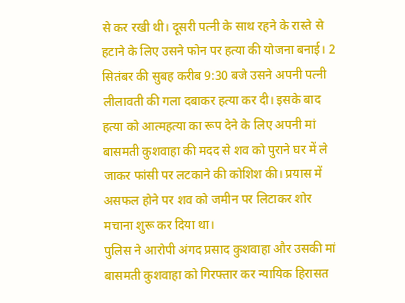से कर रखी थी। दूसरी पत्नी के साथ रहने के रास्ते से हटाने के लिए उसने फोन पर हत्या की योजना बनाई। 2 सितंबर की सुबह करीब 9:30 बजे उसने अपनी पत्नी लीलावती की गला दबाकर हत्या कर दी। इसके बाद हत्या को आत्महत्या का रूप देने के लिए अपनी मां बासमती कुशवाहा की मदद से शव को पुराने घर में ले जाकर फांसी पर लटकाने की कोशिश की। प्रयास में असफल होने पर शव को जमीन पर लिटाकर शोर मचाना शुरू कर दिया था।
पुलिस ने आरोपी अंगद प्रसाद कुशवाहा और उसकी मां बासमती कुशवाहा को गिरफ्तार कर न्यायिक हिरासत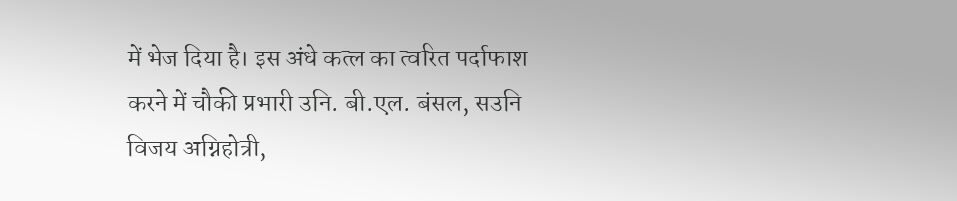में भेज दिया है। इस अंधे कत्ल का त्वरित पर्दाफाश करने में चौकी प्रभारी उनि. बी.एल. बंसल, सउनि विजय अग्निहोत्री,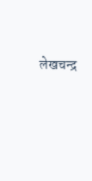लेखचन्द्र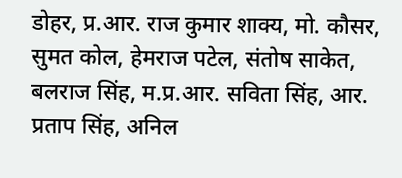डोहर, प्र.आर. राज कुमार शाक्य, मो. कौसर, सुमत कोल, हेमराज पटेल, संतोष साकेत, बलराज सिंह, म.प्र.आर. सविता सिंह, आर. प्रताप सिंह, अनिल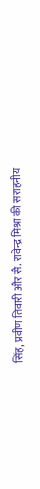सिंह, प्रवीण तिवारी और सै. रावेन्द्र मिश्रा की सराहनीय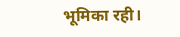भूमिका रही।